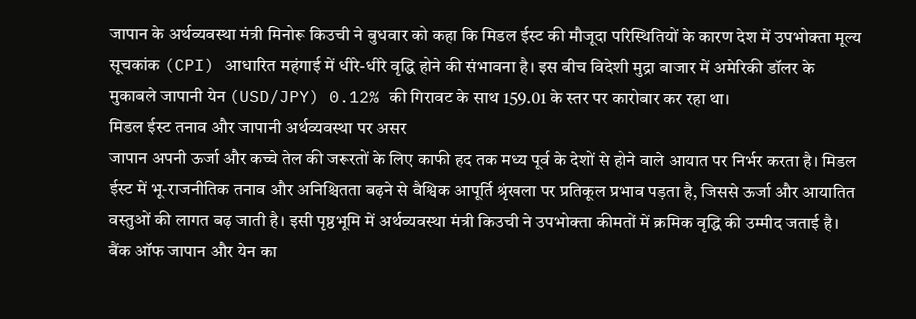जापान के अर्थव्यवस्था मंत्री मिनोरू किउची ने बुधवार को कहा कि मिडल ईस्ट की मौजूदा परिस्थितियों के कारण देश में उपभोक्ता मूल्य सूचकांक (CPI) आधारित महंगाई में धीरे-धीरे वृद्धि होने की संभावना है। इस बीच विदेशी मुद्रा बाजार में अमेरिकी डॉलर के मुकाबले जापानी येन (USD/JPY) 0.12% की गिरावट के साथ 159.01 के स्तर पर कारोबार कर रहा था।
मिडल ईस्ट तनाव और जापानी अर्थव्यवस्था पर असर
जापान अपनी ऊर्जा और कच्चे तेल की जरूरतों के लिए काफी हद तक मध्य पूर्व के देशों से होने वाले आयात पर निर्भर करता है। मिडल ईस्ट में भू-राजनीतिक तनाव और अनिश्चितता बढ़ने से वैश्विक आपूर्ति श्रृंखला पर प्रतिकूल प्रभाव पड़ता है, जिससे ऊर्जा और आयातित वस्तुओं की लागत बढ़ जाती है। इसी पृष्ठभूमि में अर्थव्यवस्था मंत्री किउची ने उपभोक्ता कीमतों में क्रमिक वृद्धि की उम्मीद जताई है।
बैंक ऑफ जापान और येन का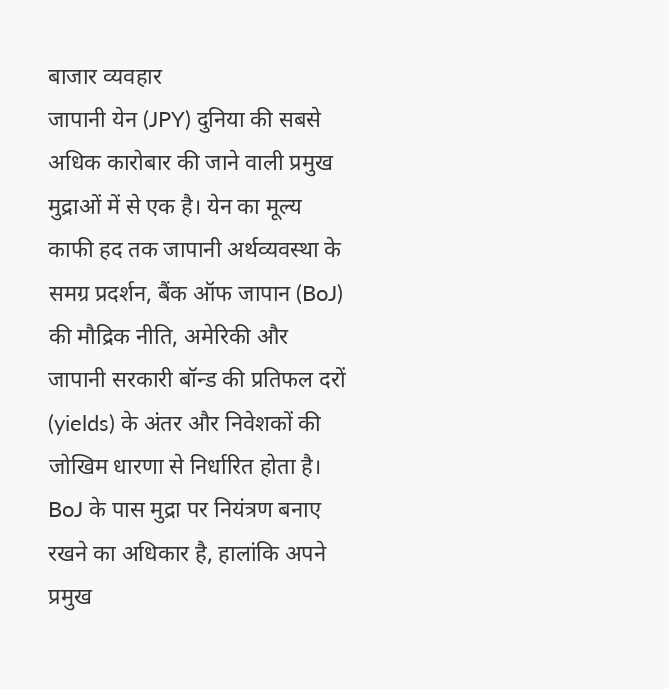बाजार व्यवहार
जापानी येन (JPY) दुनिया की सबसे अधिक कारोबार की जाने वाली प्रमुख मुद्राओं में से एक है। येन का मूल्य काफी हद तक जापानी अर्थव्यवस्था के समग्र प्रदर्शन, बैंक ऑफ जापान (BoJ) की मौद्रिक नीति, अमेरिकी और जापानी सरकारी बॉन्ड की प्रतिफल दरों (yields) के अंतर और निवेशकों की जोखिम धारणा से निर्धारित होता है। BoJ के पास मुद्रा पर नियंत्रण बनाए रखने का अधिकार है, हालांकि अपने प्रमुख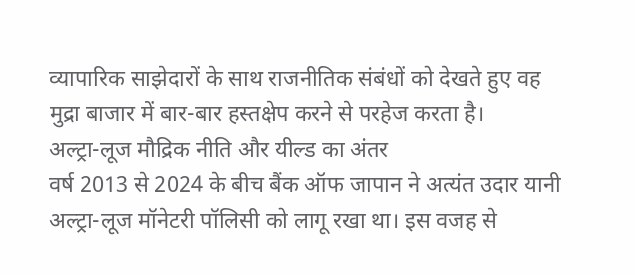व्यापारिक साझेदारों के साथ राजनीतिक संबंधों को देखते हुए वह मुद्रा बाजार में बार-बार हस्तक्षेप करने से परहेज करता है।
अल्ट्रा-लूज मौद्रिक नीति और यील्ड का अंतर
वर्ष 2013 से 2024 के बीच बैंक ऑफ जापान ने अत्यंत उदार यानी अल्ट्रा-लूज मॉनेटरी पॉलिसी को लागू रखा था। इस वजह से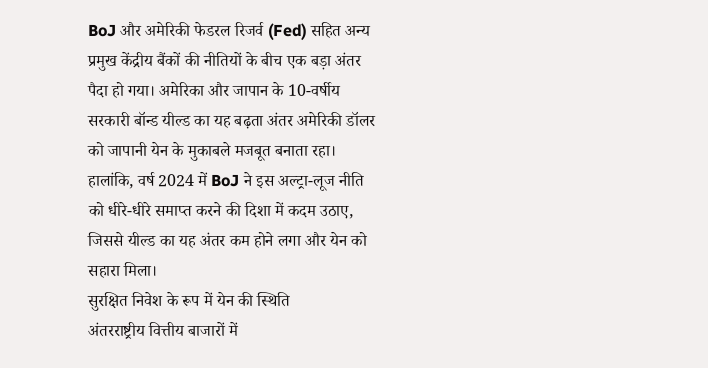BoJ और अमेरिकी फेडरल रिजर्व (Fed) सहित अन्य प्रमुख केंद्रीय बैंकों की नीतियों के बीच एक बड़ा अंतर पैदा हो गया। अमेरिका और जापान के 10-वर्षीय सरकारी बॉन्ड यील्ड का यह बढ़ता अंतर अमेरिकी डॉलर को जापानी येन के मुकाबले मजबूत बनाता रहा। हालांकि, वर्ष 2024 में BoJ ने इस अल्ट्रा-लूज नीति को धीरे-धीरे समाप्त करने की दिशा में कदम उठाए, जिससे यील्ड का यह अंतर कम होने लगा और येन को सहारा मिला।
सुरक्षित निवेश के रूप में येन की स्थिति
अंतरराष्ट्रीय वित्तीय बाजारों में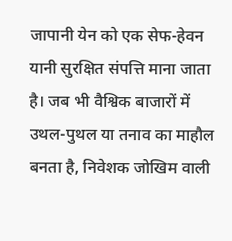जापानी येन को एक सेफ-हेवन यानी सुरक्षित संपत्ति माना जाता है। जब भी वैश्विक बाजारों में उथल-पुथल या तनाव का माहौल बनता है, निवेशक जोखिम वाली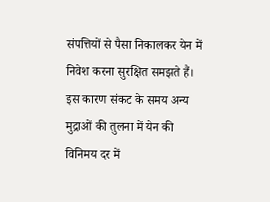संपत्तियों से पैसा निकालकर येन में निवेश करना सुरक्षित समझते हैं। इस कारण संकट के समय अन्य मुद्राओं की तुलना में येन की विनिमय दर में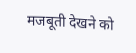मजबूती देखने को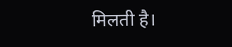मिलती है।